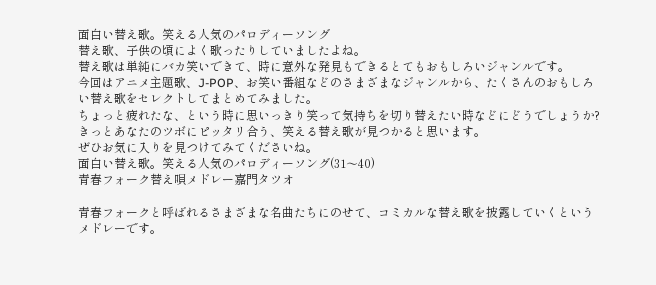面白い替え歌。笑える人気のパロディーソング
替え歌、子供の頃によく歌ったりしていましたよね。
替え歌は単純にバカ笑いできて、時に意外な発見もできるとてもおもしろいジャンルです。
今回はアニメ主題歌、J-POP、お笑い番組などのさまざまなジャンルから、たくさんのおもしろい替え歌をセレクトしてまとめてみました。
ちょっと疲れたな、という時に思いっきり笑って気持ちを切り替えたい時などにどうでしょうか?
きっとあなたのツボにピッタリ合う、笑える替え歌が見つかると思います。
ぜひお気に入りを見つけてみてくださいね。
面白い替え歌。笑える人気のパロディーソング(31〜40)
青春フォーク替え唄メドレー嘉門タツオ

青春フォークと呼ばれるさまざまな名曲たちにのせて、コミカルな替え歌を披露していくというメドレーです。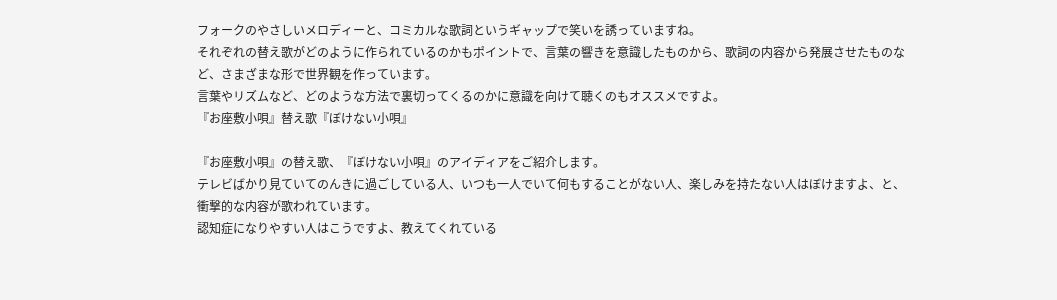フォークのやさしいメロディーと、コミカルな歌詞というギャップで笑いを誘っていますね。
それぞれの替え歌がどのように作られているのかもポイントで、言葉の響きを意識したものから、歌詞の内容から発展させたものなど、さまざまな形で世界観を作っています。
言葉やリズムなど、どのような方法で裏切ってくるのかに意識を向けて聴くのもオススメですよ。
『お座敷小唄』替え歌『ぼけない小唄』

『お座敷小唄』の替え歌、『ぼけない小唄』のアイディアをご紹介します。
テレビばかり見ていてのんきに過ごしている人、いつも一人でいて何もすることがない人、楽しみを持たない人はぼけますよ、と、衝撃的な内容が歌われています。
認知症になりやすい人はこうですよ、教えてくれている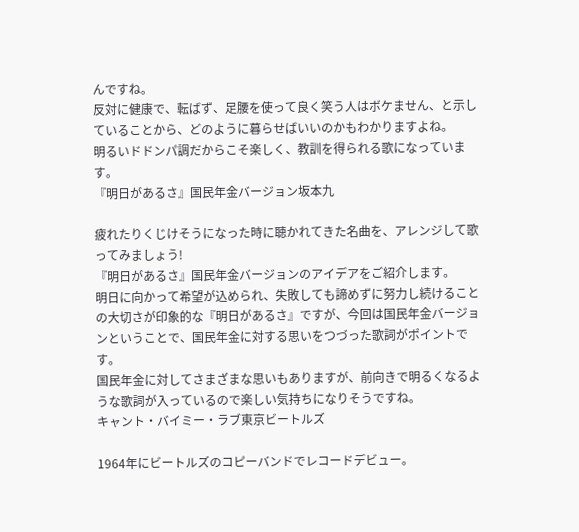んですね。
反対に健康で、転ばず、足腰を使って良く笑う人はボケません、と示していることから、どのように暮らせばいいのかもわかりますよね。
明るいドドンパ調だからこそ楽しく、教訓を得られる歌になっています。
『明日があるさ』国民年金バージョン坂本九

疲れたりくじけそうになった時に聴かれてきた名曲を、アレンジして歌ってみましょう!
『明日があるさ』国民年金バージョンのアイデアをご紹介します。
明日に向かって希望が込められ、失敗しても諦めずに努力し続けることの大切さが印象的な『明日があるさ』ですが、今回は国民年金バージョンということで、国民年金に対する思いをつづった歌詞がポイントです。
国民年金に対してさまざまな思いもありますが、前向きで明るくなるような歌詞が入っているので楽しい気持ちになりそうですね。
キャント・バイミー・ラブ東京ビートルズ

1964年にビートルズのコピーバンドでレコードデビュー。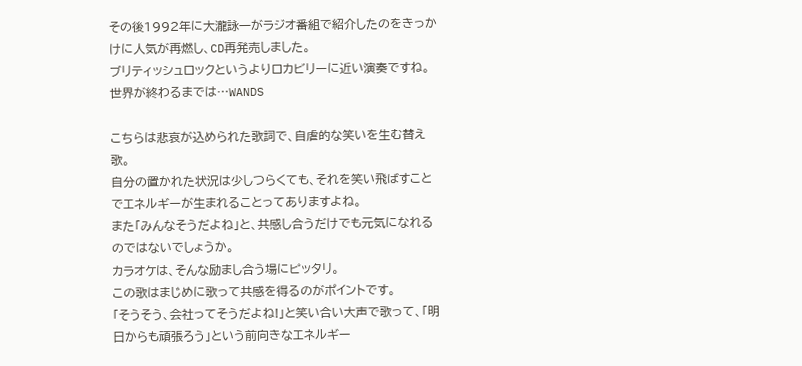その後1992年に大瀧詠一がラジオ番組で紹介したのをきっかけに人気が再燃し、CD再発売しました。
ブリティッシュロックというよりロカビリーに近い演奏ですね。
世界が終わるまでは…WANDS

こちらは悲哀が込められた歌詞で、自虐的な笑いを生む替え歌。
自分の置かれた状況は少しつらくても、それを笑い飛ばすことでエネルギーが生まれることってありますよね。
また「みんなそうだよね」と、共感し合うだけでも元気になれるのではないでしょうか。
カラオケは、そんな励まし合う場にピッタリ。
この歌はまじめに歌って共感を得るのがポイントです。
「そうそう、会社ってそうだよね!」と笑い合い大声で歌って、「明日からも頑張ろう」という前向きなエネルギー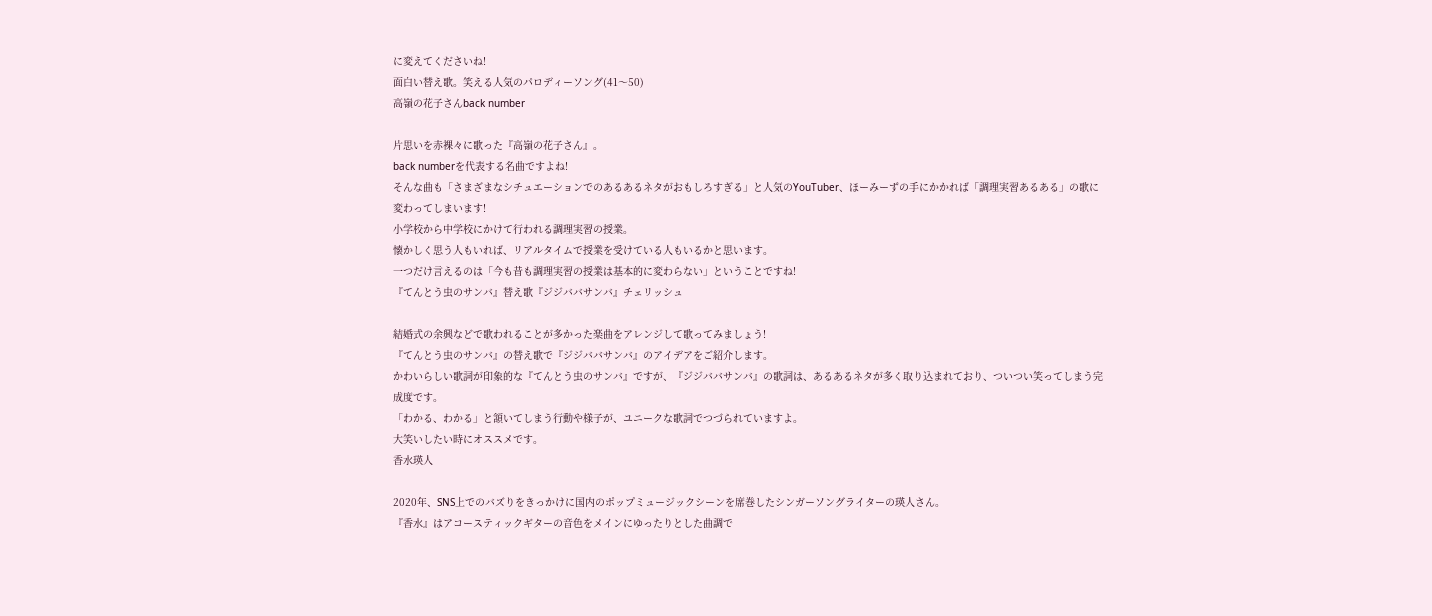に変えてくださいね!
面白い替え歌。笑える人気のパロディーソング(41〜50)
高嶺の花子さんback number

片思いを赤裸々に歌った『高嶺の花子さん』。
back numberを代表する名曲ですよね!
そんな曲も「さまざまなシチュエーションでのあるあるネタがおもしろすぎる」と人気のYouTuber、ほーみーずの手にかかれば「調理実習あるある」の歌に変わってしまいます!
小学校から中学校にかけて行われる調理実習の授業。
懐かしく思う人もいれば、リアルタイムで授業を受けている人もいるかと思います。
一つだけ言えるのは「今も昔も調理実習の授業は基本的に変わらない」ということですね!
『てんとう虫のサンバ』替え歌『ジジババサンバ』チェリッシュ

結婚式の余興などで歌われることが多かった楽曲をアレンジして歌ってみましょう!
『てんとう虫のサンバ』の替え歌で『ジジババサンバ』のアイデアをご紹介します。
かわいらしい歌詞が印象的な『てんとう虫のサンバ』ですが、『ジジババサンバ』の歌詞は、あるあるネタが多く取り込まれており、ついつい笑ってしまう完成度です。
「わかる、わかる」と頷いてしまう行動や様子が、ユニークな歌詞でつづられていますよ。
大笑いしたい時にオススメです。
香水瑛人

2020年、SNS上でのバズりをきっかけに国内のポップミュージックシーンを席巻したシンガーソングライターの瑛人さん。
『香水』はアコースティックギターの音色をメインにゆったりとした曲調で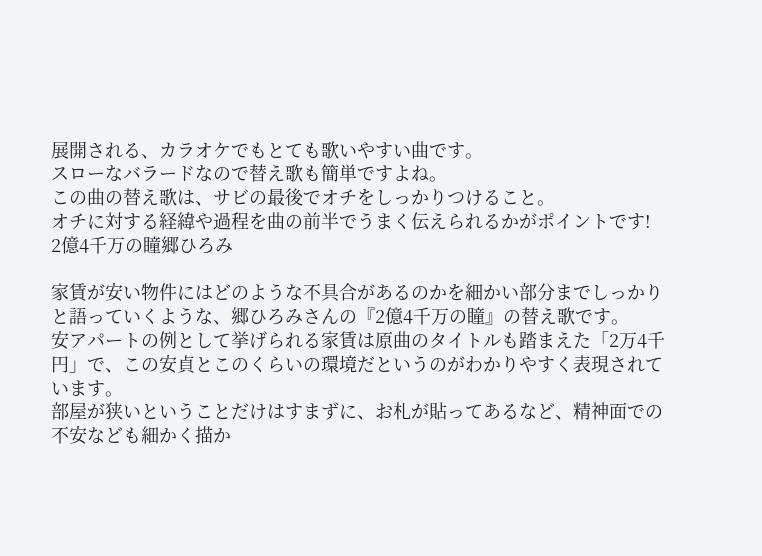展開される、カラオケでもとても歌いやすい曲です。
スローなバラードなので替え歌も簡単ですよね。
この曲の替え歌は、サビの最後でオチをしっかりつけること。
オチに対する経緯や過程を曲の前半でうまく伝えられるかがポイントです!
2億4千万の瞳郷ひろみ

家賃が安い物件にはどのような不具合があるのかを細かい部分までしっかりと語っていくような、郷ひろみさんの『2億4千万の瞳』の替え歌です。
安アパートの例として挙げられる家賃は原曲のタイトルも踏まえた「2万4千円」で、この安貞とこのくらいの環境だというのがわかりやすく表現されています。
部屋が狭いということだけはすまずに、お札が貼ってあるなど、精神面での不安なども細かく描か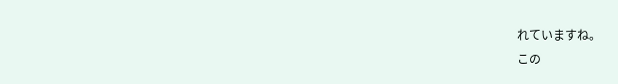れていますね。
この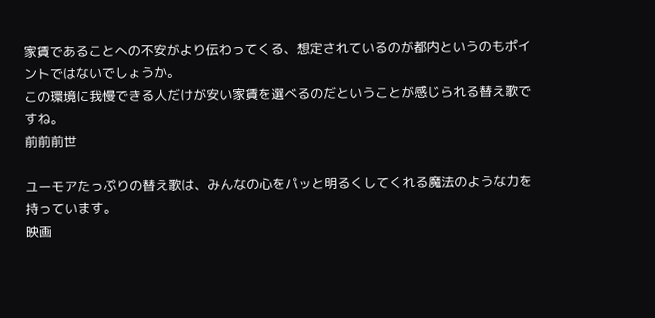家賃であることへの不安がより伝わってくる、想定されているのが都内というのもポイントではないでしょうか。
この環境に我慢できる人だけが安い家賃を選べるのだということが感じられる替え歌ですね。
前前前世

ユーモアたっぷりの替え歌は、みんなの心をパッと明るくしてくれる魔法のような力を持っています。
映画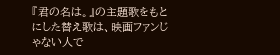『君の名は。』の主題歌をもとにした替え歌は、映画ファンじゃない人で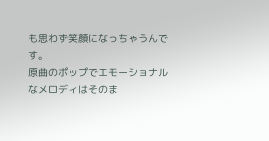も思わず笑顔になっちゃうんです。
原曲のポップでエモーショナルなメロディはそのま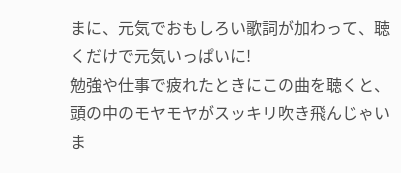まに、元気でおもしろい歌詞が加わって、聴くだけで元気いっぱいに!
勉強や仕事で疲れたときにこの曲を聴くと、頭の中のモヤモヤがスッキリ吹き飛んじゃいま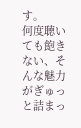す。
何度聴いても飽きない、そんな魅力がぎゅっと詰まっ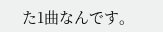た1曲なんです。